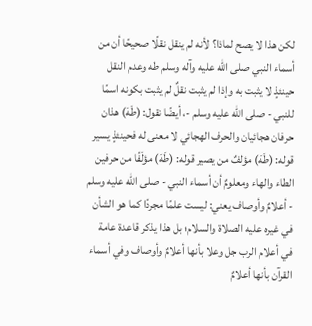لكن هذا لا يصح لماذا؟ لأنه لم ينقل نقلًا صحيحًا أن من أسماء النبي صلى الله عليه وآله وسلم طه وعدم النقل حينئذٍ لا يثبت به وإذا لم يثبت نقلٌ لم يثبت بكونه اسمًا للنبي - صلى الله عليه وسلم -، أيضًا نقول: (طَهَ) هذان حرفان هجائيان والحرف الهجائي لا معنى له فحينئذٍ يسير قوله: (طَهَ) مؤلفٌ من يصير قوله: (طَهَ) مؤلَفًا من حرفين الطاء والهاء ومعلومٌ أن أسماء النبي - صلى الله عليه وسلم - أعلامٌ وأوصاف يعني: ليست علمًا مجردًا كما هو الشأن في غيره عليه الصلاة والسلام؛ بل هذا يذكر قاعدة عامة في أعلام الرب جل وعلا بأنها أعلامٌ وأوصاف وفي أسماء القرآن بأنها أعلامٌ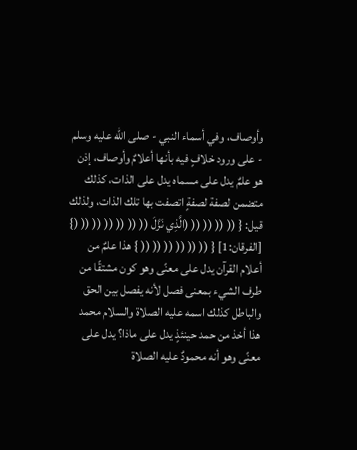وأوصاف، وفي أسماء النبي - صلى الله عليه وسلم - على ورود خلافٍ فيه بأنها أعلامٌ وأوصاف، إذن هو علمٌ يدل على مسماه يدل على الذات، كذلك متضمن لصفة لصفةٍ اتصفت بها تلك الذات، ولذلك قيل: { (( (( (( (( (الَّذِي نَزَّلَ (( (( (( (( (( (( (} [الفرقان:1] { (( (( (( (( (( (( } هذا علمٌ من أعلام القرآن يدل على معنًى وهو كون مشتقًا من طرف الشيء بمعنى فصل لأنه يفصل بين الحق والباطل كذلك اسمه عليه الصلاة والسلام محمد هذا أخذ من حمد حينئذٍ يدل على ماذا؟ يدل على معنًى وهو أنه محمودٌ عليه الصلاة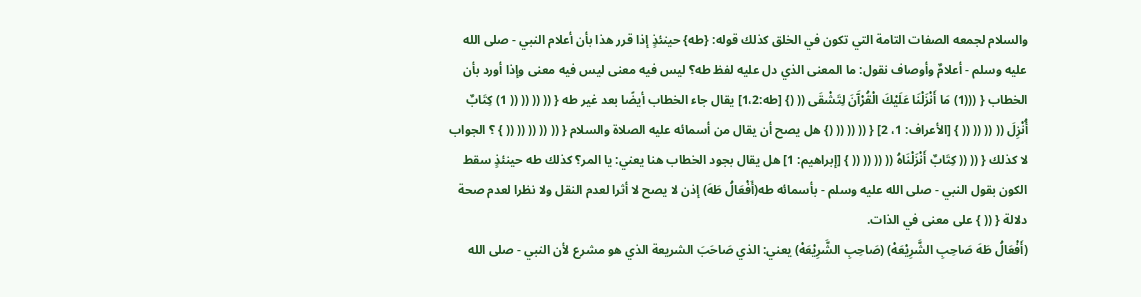والسلام لجمعه الصفات التامة التي تكون في الخلق كذلك قوله: {طه} حينئذٍ إذا قرر هذا بأن أعلام النبي - صلى الله عليه وسلم - أعلامٌ وأوصاف نقول: ما المعنى الذي دل عليه لفظ طه؟ ليس فيه معنى ليس فيه معنى وإذا أورد بأن الخطاب { (((1) مَا أَنْزَلْنَا عَلَيْكَ الْقُرْآَنَ لِتَشْقَى (( (} [طه:1،2] يقال جاء الخطاب أيضًا بعد غير طه { (( (( (( (( 1) كِتَابٌ أُنْزِلَ (( (( (( (( } [الأعراف: 1، 2] { (( (( (( (} هل يصح أن يقال من أسمائه عليه الصلاة والسلام { (( (( (( (( (( } ؟ الجواب لا كذلك { (( (( كِتَابٌ أَنْزَلْنَاهُ (( (( (( (( } [إبراهيم: 1] هل يقال بجود الخطاب هنا يعني: يا المر؟ كذلك طه حينئذٍ سقط الكون بقول النبي - صلى الله عليه وسلم - بأسمائه طه(أَفْعَالُ طَهَ) إذن لا يصح لا أثرا لعدم النقل ولا نظرا لعدم صحة دلالة { (( } على معنى في الذات.
(أَفْعَالُ طَهَ صَاحِبِ الشَّرِيْعَهْ) (صَاحِبِ الشَّرِيْعَهْ) يعني: الذي صَاحَبَ الشريعة الذي هو مشرع لأن النبي - صلى الله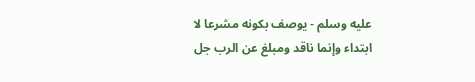عليه وسلم - يوصف بكونه مشرعا لا ابتداء وإنما ناقد ومبلغ عن الرب جل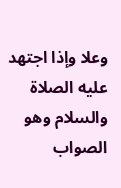وعلا وإذا اجتهد عليه الصلاة والسلام وهو الصواب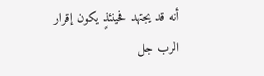أنه قد يجتهد فحينئذٍ يكون إقرار الرب جل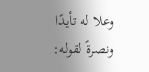وعلا له تأيدًا ونصرةً لقوله: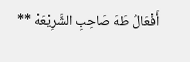أَفْعَالُ طَهَ صَاحِبِ الشَّرِيْعَهْ **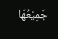جَمِيْعُهَا